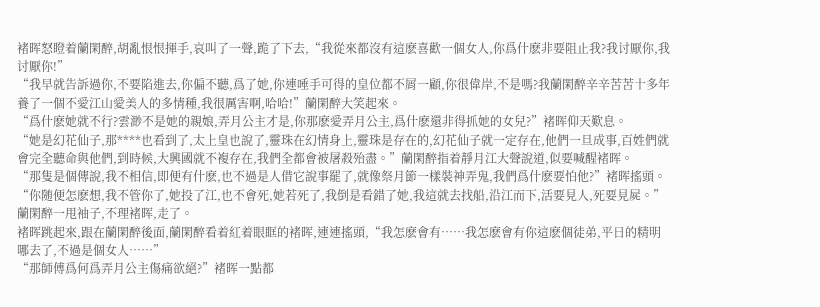褚晖怒瞪着蘭閑醉,胡亂恨恨揮手,哀叫了一聲,跪了下去,“我從來都沒有這麽喜歡一個女人,你爲什麽非要阻止我?我讨厭你,我讨厭你!”
“我早就告訴過你,不要陷進去,你偏不聽,爲了她,你連唾手可得的皇位都不屑一顧,你很偉岸,不是嗎?我蘭閑醉辛辛苦苦十多年養了一個不愛江山愛美人的多情種,我很厲害啊,哈哈!”蘭閑醉大笑起來。
“爲什麽她就不行?雲渺不是她的親娘,弄月公主才是,你那麽愛弄月公主,爲什麽還非得抓她的女兒?”褚晖仰天歎息。
“她是幻花仙子,那****也看到了,太上皇也說了,靈珠在幻情身上,靈珠是存在的,幻花仙子就一定存在,他們一旦成事,百姓們就會完全聽命與他們,到時候,大興國就不複存在,我們全都會被屠殺殆盡。”蘭閑醉指着靜月江大聲說道,似要喊醒褚晖。
“那隻是個傳說,我不相信,即便有什麽,也不過是人借它說事罷了,就像祭月節一樣裝神弄鬼,我們爲什麽要怕他?”褚晖搖頭。
“你随便怎麽想,我不管你了,她投了江,也不會死,她若死了,我倒是看錯了她,我這就去找船,沿江而下,活要見人,死要見屍。”蘭閑醉一甩袖子,不理褚晖,走了。
褚晖跳起來,跟在蘭閑醉後面,蘭閑醉看着紅着眼眶的褚晖,連連搖頭,“我怎麽會有……我怎麽會有你這麽個徒弟,平日的精明哪去了,不過是個女人……”
“那師傅爲何爲弄月公主傷痛欲絕?”褚晖一點都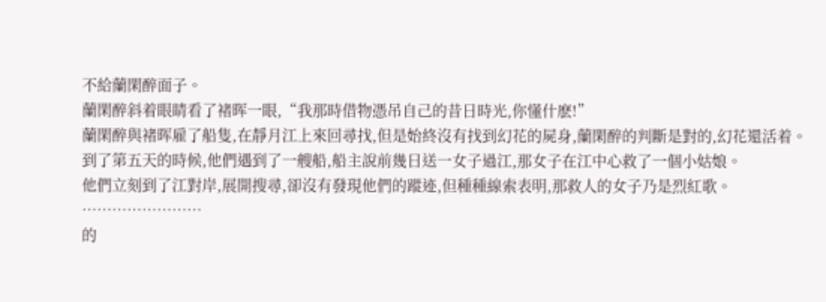不給蘭閑醉面子。
蘭閑醉斜着眼睛看了褚晖一眼,“我那時借物憑吊自己的昔日時光,你懂什麽!”
蘭閑醉與褚晖雇了船隻,在靜月江上來回尋找,但是始終沒有找到幻花的屍身,蘭閑醉的判斷是對的,幻花還活着。
到了第五天的時候,他們遇到了一艘船,船主說前幾日送一女子過江,那女子在江中心救了一個小姑娘。
他們立刻到了江對岸,展開搜尋,卻沒有發現他們的蹤迹,但種種線索表明,那救人的女子乃是烈紅歌。
……………………
的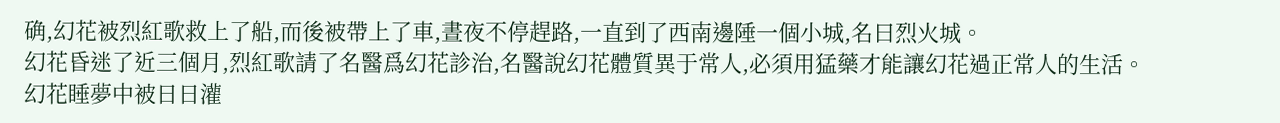确,幻花被烈紅歌救上了船,而後被帶上了車,晝夜不停趕路,一直到了西南邊陲一個小城,名曰烈火城。
幻花昏迷了近三個月,烈紅歌請了名醫爲幻花診治,名醫說幻花體質異于常人,必須用猛藥才能讓幻花過正常人的生活。
幻花睡夢中被日日灌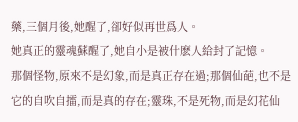藥,三個月後,她醒了,卻好似再世爲人。
她真正的靈魂蘇醒了,她自小是被什麽人給封了記憶。
那個怪物,原來不是幻象,而是真正存在過;那個仙葩,也不是它的自吹自擂,而是真的存在;靈珠,不是死物,而是幻花仙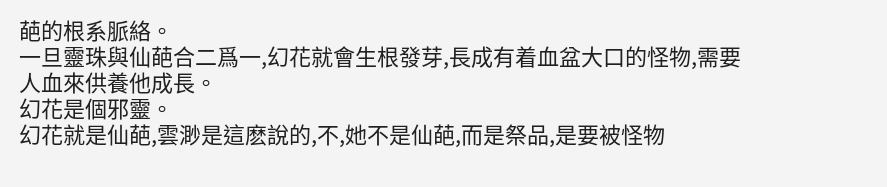葩的根系脈絡。
一旦靈珠與仙葩合二爲一,幻花就會生根發芽,長成有着血盆大口的怪物,需要人血來供養他成長。
幻花是個邪靈。
幻花就是仙葩,雲渺是這麽說的,不,她不是仙葩,而是祭品,是要被怪物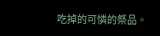吃掉的可憐的祭品。